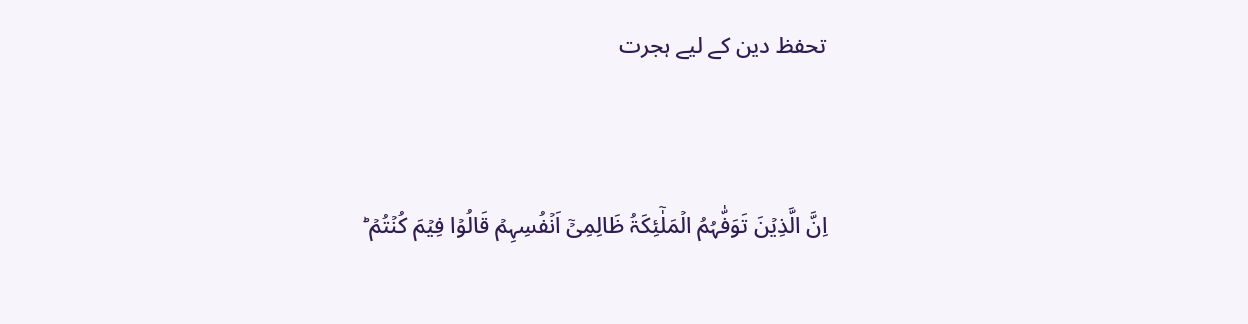تحفظ دین کے لیے ہجرت


اِنَّ الَّذِیۡنَ تَوَفّٰہُمُ الۡمَلٰٓئِکَۃُ ظَالِمِیۡۤ اَنۡفُسِہِمۡ قَالُوۡا فِیۡمَ کُنۡتُمۡ ؕ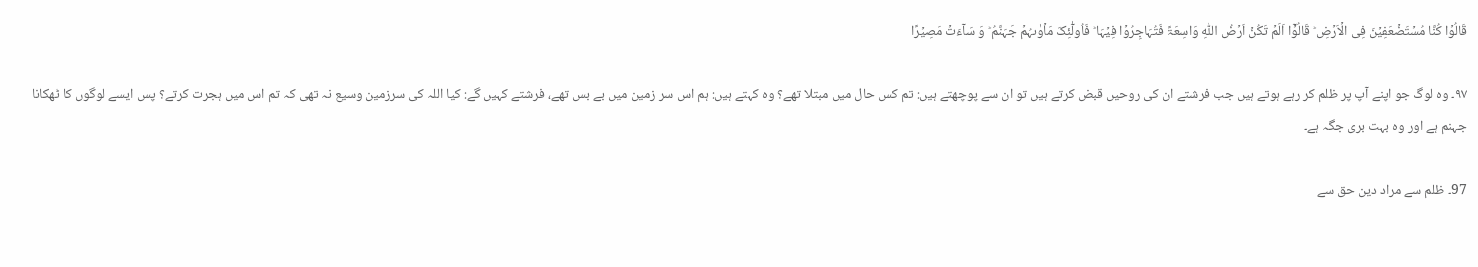قَالُوۡا کُنَّا مُسۡتَضۡعَفِیۡنَ فِی الۡاَرۡضِ ؕ قَالُوۡۤا اَلَمۡ تَکُنۡ اَرۡضُ اللّٰہِ وَاسِعَۃً فَتُہَاجِرُوۡا فِیۡہَا ؕ فَاُولٰٓئِکَ مَاۡوٰىہُمۡ جَہَنَّمُ ؕ وَ سَآءَتۡ مَصِیۡرًا

۹۷۔ وہ لوگ جو اپنے آپ پر ظلم کر رہے ہوتے ہیں جب فرشتے ان کی روحیں قبض کرتے ہیں تو ان سے پوچھتے ہیں: تم کس حال میں مبتلا تھے؟ وہ کہتے ہیں: ہم اس سر زمین میں بے بس تھے، فرشتے کہیں گے: کیا اللہ کی سرزمین وسیع نہ تھی کہ تم اس میں ہجرت کرتے؟ پس ایسے لوگوں کا ٹھکانا جہنم ہے اور وہ بہت بری جگہ ہے۔

97۔ ظلم سے مراد دین حق سے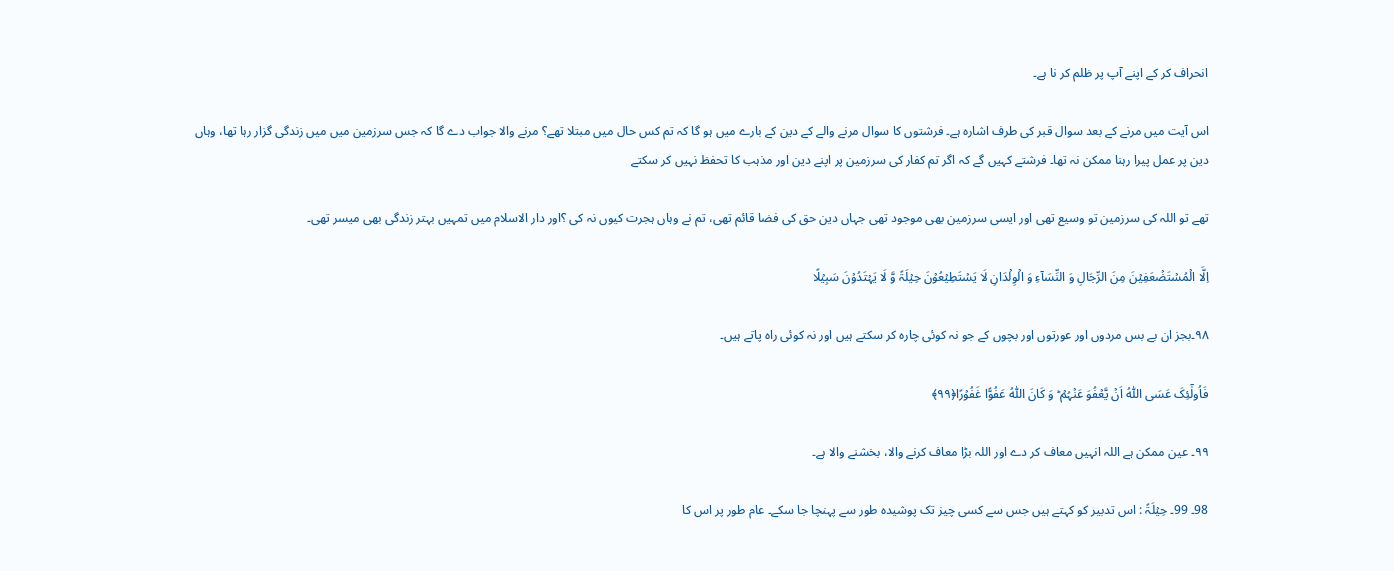انحراف کر کے اپنے آپ پر ظلم کر نا ہے۔

اس آیت میں مرنے کے بعد سوال قبر کی طرف اشارہ ہے۔ فرشتوں کا سوال مرنے والے کے دین کے بارے میں ہو گا کہ تم کس حال میں مبتلا تھے؟ مرنے والا جواب دے گا کہ جس سرزمین میں میں زندگی گزار رہا تھا، وہاں دین پر عمل پیرا رہنا ممکن نہ تھا۔ فرشتے کہیں گے کہ اگر تم کفار کی سرزمین پر اپنے دین اور مذہب کا تحفظ نہیں کر سکتے

تھے تو اللہ کی سرزمین تو وسیع تھی اور ایسی سرزمین بھی موجود تھی جہاں دین حق کی فضا قائم تھی، تم نے وہاں ہجرت کیوں نہ کی ؟اور دار الاسلام میں تمہیں بہتر زندگی بھی میسر تھی۔

اِلَّا الۡمُسۡتَضۡعَفِیۡنَ مِنَ الرِّجَالِ وَ النِّسَآءِ وَ الۡوِلۡدَانِ لَا یَسۡتَطِیۡعُوۡنَ حِیۡلَۃً وَّ لَا یَہۡتَدُوۡنَ سَبِیۡلًا

۹۸۔بجز ان بے بس مردوں اور عورتوں اور بچوں کے جو نہ کوئی چارہ کر سکتے ہیں اور نہ کوئی راہ پاتے ہیں۔

فَاُولٰٓئِکَ عَسَی اللّٰہُ اَنۡ یَّعۡفُوَ عَنۡہُمۡ ؕ وَ کَانَ اللّٰہُ عَفُوًّا غَفُوۡرًا﴿۹۹﴾

۹۹۔ عین ممکن ہے اللہ انہیں معاف کر دے اور اللہ بڑا معاف کرنے والا، بخشنے والا ہے۔

98۔ 99۔ حِیۡلَۃً : اس تدبیر کو کہتے ہیں جس سے کسی چیز تک پوشیدہ طور سے پہنچا جا سکے۔ عام طور پر اس کا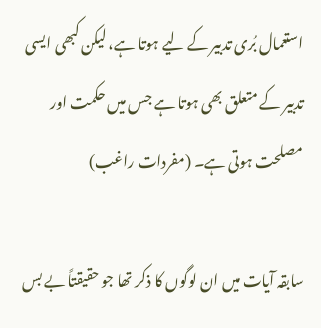استعمال بُری تدبیر کے لیے ہوتا ہے، لیکن کبھی ایسی تدبیر کے متعلق بھی ہوتا ہے جس میں حکمت اور مصلحت ہوتی ہے۔ (مفردات راغب)

سابقہ آیات میں ان لوگوں کا ذکر تھا جو حقیقتاً بے بس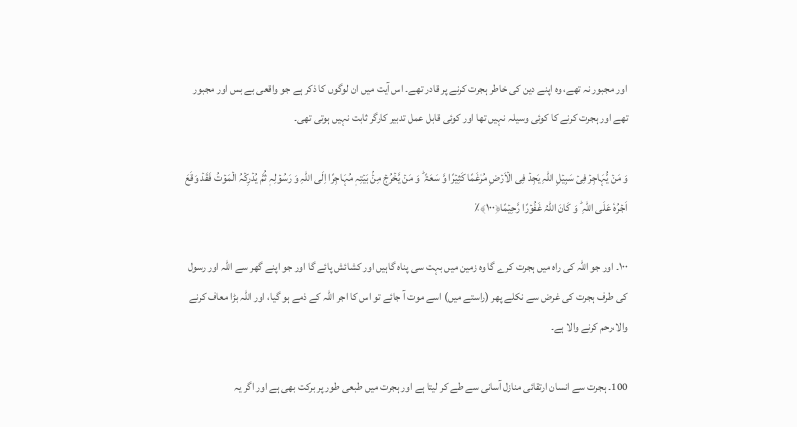اور مجبور نہ تھے، وہ اپنے دین کی خاطر ہجرت کرنے پر قادر تھے۔ اس آیت میں ان لوگوں کا ذکر ہے جو واقعی بے بس اور مجبور تھے اور ہجرت کرنے کا کوئی وسیلہ نہیں تھا اور کوئی قابل عمل تدبیر کارگر ثابت نہیں ہوتی تھی۔

وَ مَنۡ یُّہَاجِرۡ فِیۡ سَبِیۡلِ اللّٰہِ یَجِدۡ فِی الۡاَرۡضِ مُرٰغَمًا کَثِیۡرًا وَّ سَعَۃً ؕ وَ مَنۡ یَّخۡرُجۡ مِنۡۢ بَیۡتِہٖ مُہَاجِرًا اِلَی اللّٰہِ وَ رَسُوۡلِہٖ ثُمَّ یُدۡرِکۡہُ الۡمَوۡتُ فَقَدۡ وَقَعَ اَجۡرُہٗ عَلَی اللّٰہِ ؕ وَ کَانَ اللّٰہُ غَفُوۡرًا رَّحِیۡمًا﴿۱۰۰﴾٪

۱۰۰۔ اور جو اللہ کی راہ میں ہجرت کرے گا وہ زمین میں بہت سی پناہ گاہیں اور کشائش پائے گا اور جو اپنے گھر سے اللہ اور رسول کی طرف ہجرت کی غرض سے نکلے پھر (راستے میں) اسے موت آ جائے تو اس کا اجر اللہ کے ذمے ہو گیا، اور اللہ بڑا معاف کرنے والا،رحم کرنے والا ہے۔

100۔ ہجرت سے انسان ارتقائی منازل آسانی سے طے کر لیتا ہے اور ہجرت میں طبعی طور پر برکت بھی ہے اور اگر یہ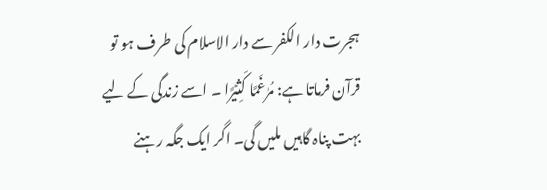ہجرت دار الکفر سے دار الاسلام کی طرف ہو تو قرآن فرماتا ہے: مُرٰغَمًا کَثِیۡرًا ۔ اسے زندگی کے لیے بہت پناہ گاہیں ملیں گی۔ اگر ایک جگہ رہنے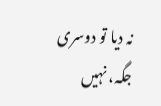نہ دیا تو دوسری جگہ، نہیں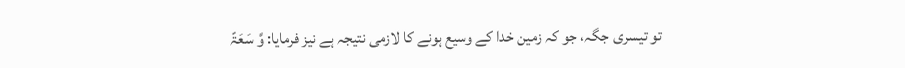تو تیسری جگہ، جو کہ زمین خدا کے وسیع ہونے کا لازمی نتیجہ ہے نیز فرمایا: وَّ سَعَۃً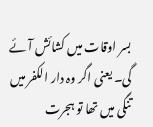بسر اوقات میں کشائش آئے گی۔ یعنی اگر وہ دار الکفر میں تنگی میں تھا تو ہجرت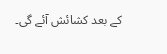کے بعد کشائش آئے گی۔